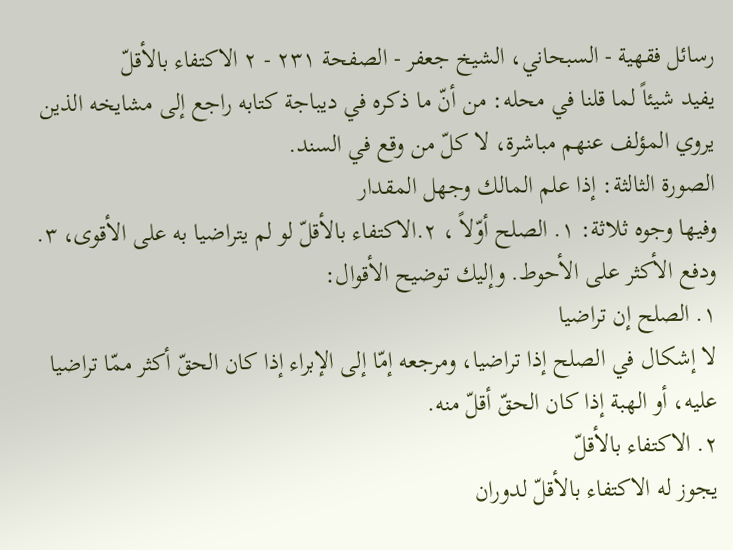رسائل فقهية - السبحاني، الشيخ جعفر - الصفحة ٢٣١ - ٢ الاكتفاء بالأقلّ
يفيد شيئاً لما قلنا في محله: من أنّ ما ذكره في ديباجة كتابه راجع إلى مشايخه الذين يروي المؤلف عنهم مباشرة، لا كلّ من وقع في السند.
الصورة الثالثة: إذا علم المالك وجهل المقدار
وفيها وجوه ثلاثة: ١. الصلح أوّلاً ، ٢.الاكتفاء بالأقلّ لو لم يتراضيا به على الأقوى، ٣. ودفع الأكثر على الأحوط. وإليك توضيح الأقوال:
١. الصلح إن تراضيا
لا إشكال في الصلح إذا تراضيا، ومرجعه إمّا إلى الإبراء إذا كان الحقّ أكثر ممّا تراضيا عليه، أو الهبة إذا كان الحقّ أقلّ منه.
٢. الاكتفاء بالأقلّ
يجوز له الاكتفاء بالأقلّ لدوران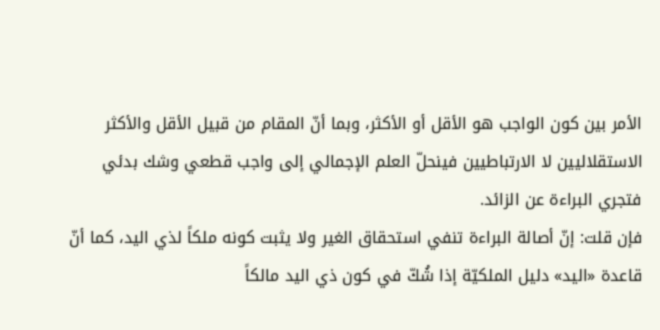الأمر بين كون الواجب هو الأقل أو الأكثر، وبما أنّ المقام من قبيل الأقل والأكثر الاستقلاليين لا الارتباطيين فينحلّ العلم الإجمالي إلى واجب قطعي وشك بدئي فتجري البراءة عن الزائد.
فإن قلت: إنّ أصالة البراءة تنفي استحقاق الغير ولا يثبت كونه ملكاً لذي اليد، كما أنّ قاعدة «اليد» دليل الملكيّة إذا شُكّ في كون ذي اليد مالكاً